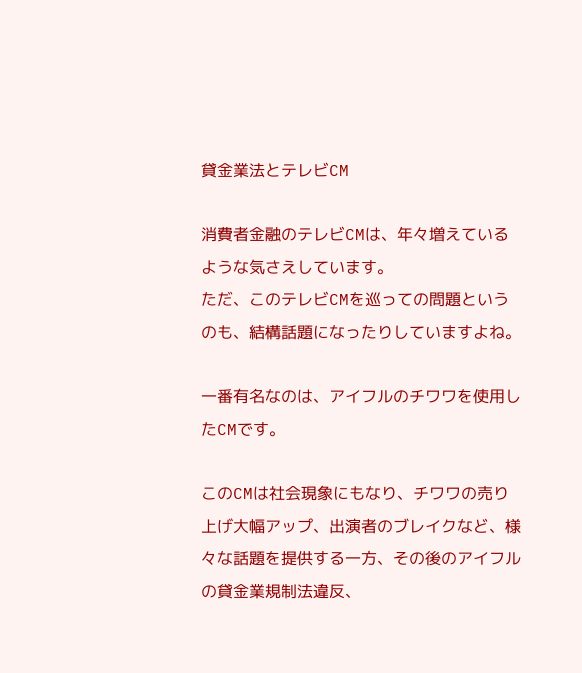貸金業法とテレビCM

消費者金融のテレビCMは、年々増えているような気さえしています。
ただ、このテレビCMを巡っての問題というのも、結構話題になったりしていますよね。

一番有名なのは、アイフルのチワワを使用したCMです。

このCMは社会現象にもなり、チワワの売り上げ大幅アップ、出演者のブレイクなど、様々な話題を提供する一方、その後のアイフルの貸金業規制法違反、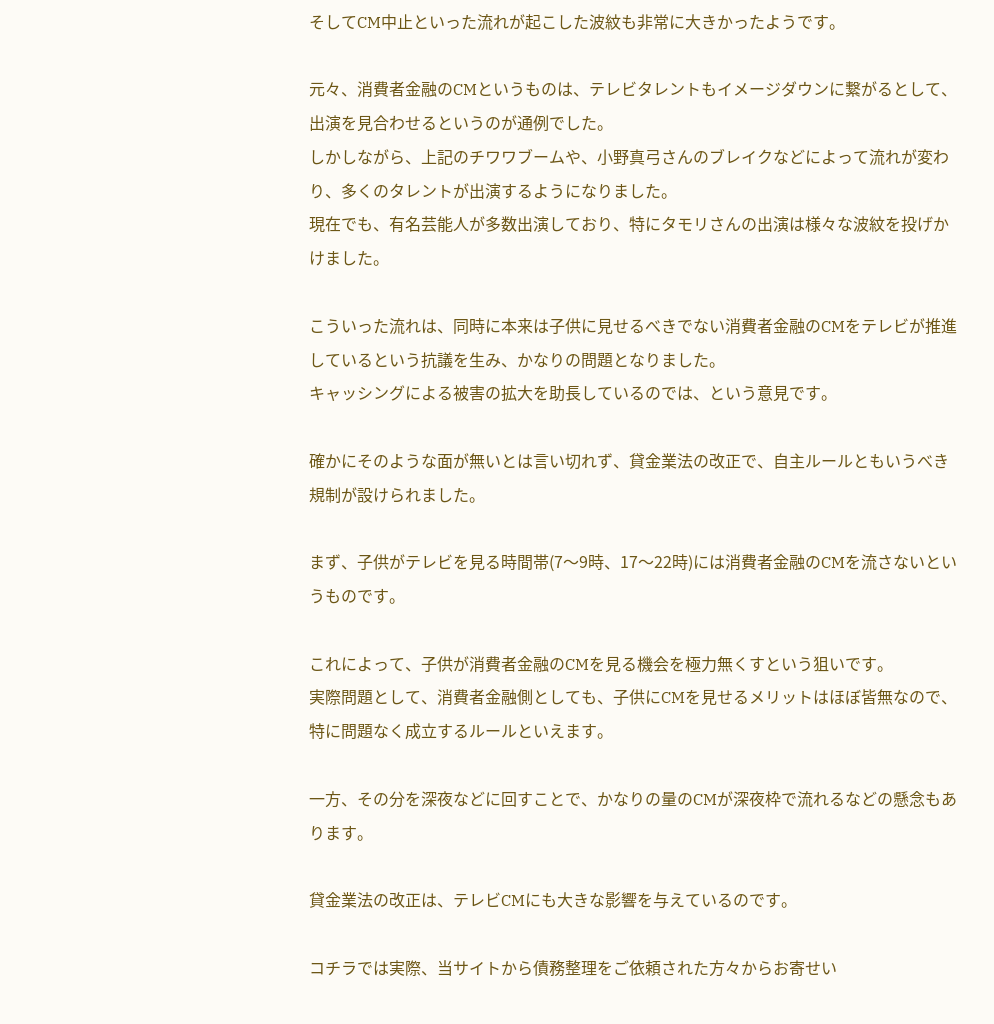そしてCM中止といった流れが起こした波紋も非常に大きかったようです。

元々、消費者金融のCMというものは、テレビタレントもイメージダウンに繋がるとして、出演を見合わせるというのが通例でした。
しかしながら、上記のチワワブームや、小野真弓さんのブレイクなどによって流れが変わり、多くのタレントが出演するようになりました。
現在でも、有名芸能人が多数出演しており、特にタモリさんの出演は様々な波紋を投げかけました。

こういった流れは、同時に本来は子供に見せるべきでない消費者金融のCMをテレビが推進しているという抗議を生み、かなりの問題となりました。
キャッシングによる被害の拡大を助長しているのでは、という意見です。

確かにそのような面が無いとは言い切れず、貸金業法の改正で、自主ルールともいうべき規制が設けられました。

まず、子供がテレビを見る時間帯(7〜9時、17〜22時)には消費者金融のCMを流さないというものです。

これによって、子供が消費者金融のCMを見る機会を極力無くすという狙いです。
実際問題として、消費者金融側としても、子供にCMを見せるメリットはほぼ皆無なので、特に問題なく成立するルールといえます。

一方、その分を深夜などに回すことで、かなりの量のCMが深夜枠で流れるなどの懸念もあります。

貸金業法の改正は、テレビCMにも大きな影響を与えているのです。

コチラでは実際、当サイトから債務整理をご依頼された方々からお寄せい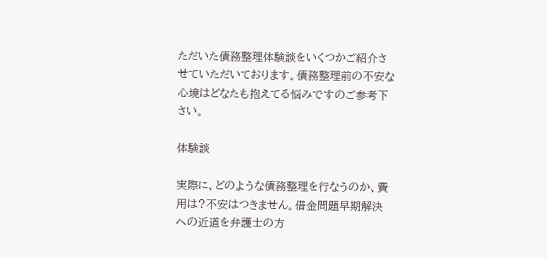ただいた債務整理体験談をいくつかご紹介させていただいております。債務整理前の不安な心境はどなたも抱えてる悩みですのご参考下さい。

体験談

実際に、どのような債務整理を行なうのか、費用は?不安はつきません。借金問題早期解決への近道を弁護士の方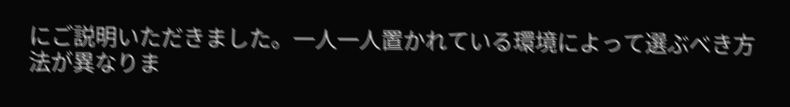にご説明いただきました。一人一人置かれている環境によって選ぶべき方法が異なりま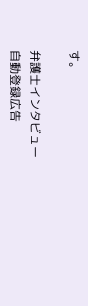す。

弁護士インタビュー
自動登録広告